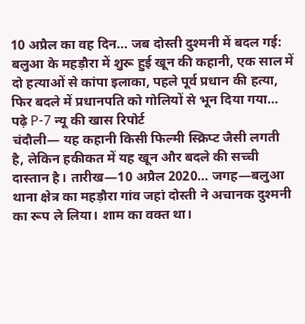10 अप्रैल का वह दिन… जब दोस्ती दुश्मनी में बदल गई: बलुआ के महड़ौरा में शुरू हुई खून की कहानी, एक साल में दो हत्याओं से कांपा इलाका, पहले पूर्व प्रधान की हत्या, फिर बदले में प्रधानपति को गोलियों से भून दिया गया… पढ़े P-7 न्यू की खास रिपोर्ट
चंदौली— यह कहानी किसी फिल्मी स्क्रिप्ट जैसी लगती है, लेकिन हकीकत में यह खून और बदले की सच्ची दास्तान है। तारीख—10 अप्रैल 2020… जगह—बलुआ थाना क्षेत्र का महड़ौरा गांव जहां दोस्ती ने अचानक दुश्मनी का रूप ले लिया। शाम का वक्त था।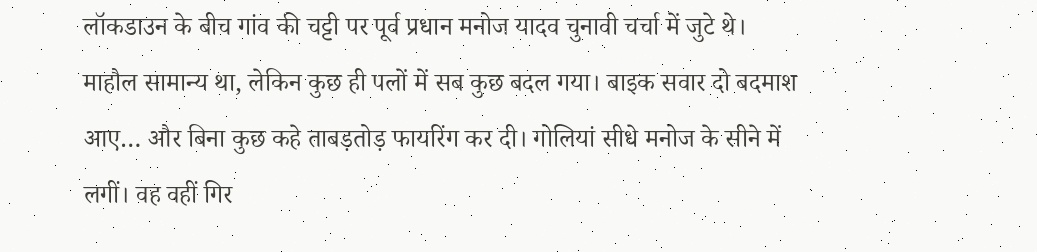लॉकडाउन के बीच गांव की चट्टी पर पूर्व प्रधान मनोज यादव चुनावी चर्चा में जुटे थे। माहौल सामान्य था, लेकिन कुछ ही पलों में सब कुछ बदल गया। बाइक सवार दो बदमाश आए… और बिना कुछ कहे ताबड़तोड़ फायरिंग कर दी। गोलियां सीधे मनोज के सीने में लगीं। वह वहीं गिर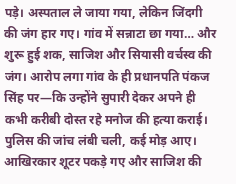पड़े। अस्पताल ले जाया गया, लेकिन जिंदगी की जंग हार गए। गांव में सन्नाटा छा गया… और शुरू हुई शक, साजिश और सियासी वर्चस्व की जंग। आरोप लगा गांव के ही प्रधानपति पंकज सिंह पर—कि उन्होंने सुपारी देकर अपने ही कभी करीबी दोस्त रहे मनोज की हत्या कराई। पुलिस की जांच लंबी चली, कई मोड़ आए। आखिरकार शूटर पकड़े गए और साजिश की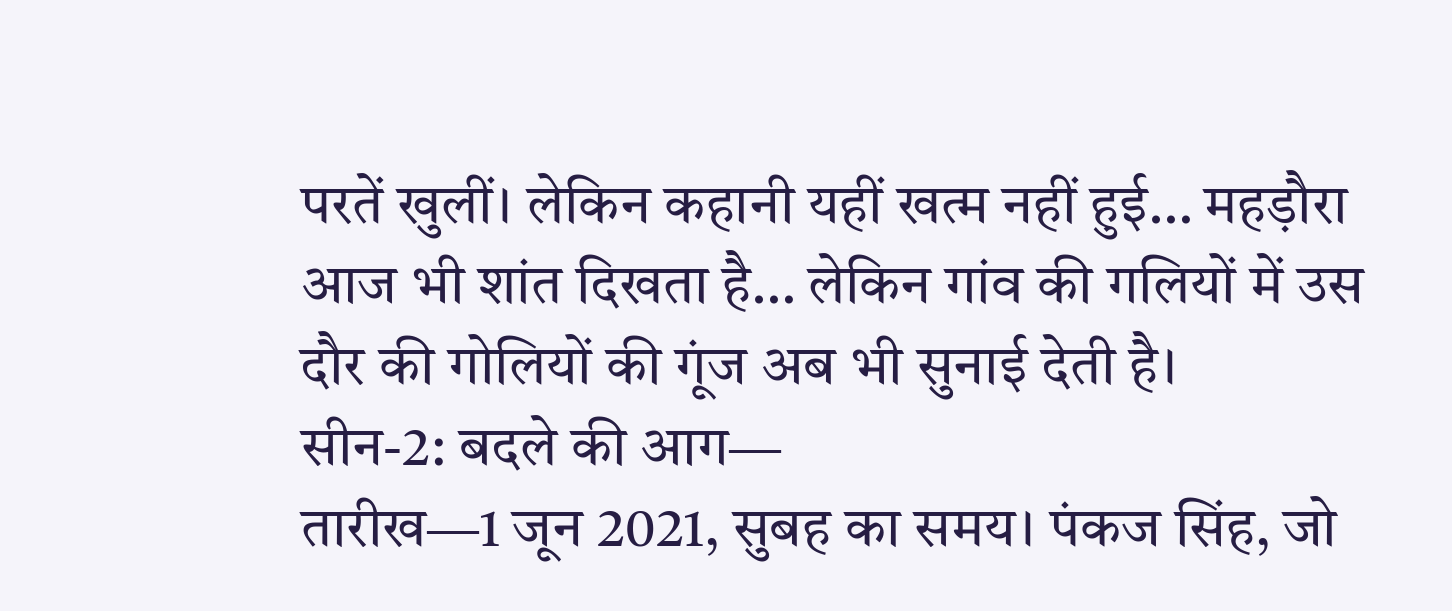परतें खुलीं। लेकिन कहानी यहीं खत्म नहीं हुई… महड़ौरा आज भी शांत दिखता है… लेकिन गांव की गलियों में उस दौर की गोलियों की गूंज अब भी सुनाई देती है।
सीन-2: बदले की आग—
तारीख—1 जून 2021, सुबह का समय। पंकज सिंह, जो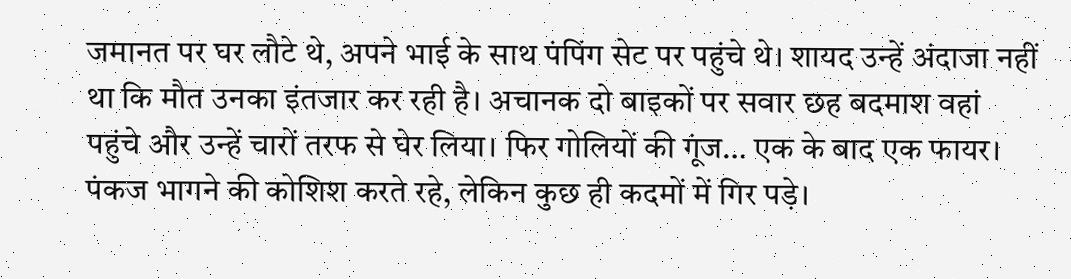जमानत पर घर लौटे थे, अपने भाई के साथ पंपिंग सेट पर पहुंचे थे। शायद उन्हें अंदाजा नहीं था कि मौत उनका इंतजार कर रही है। अचानक दो बाइकों पर सवार छह बदमाश वहां पहुंचे और उन्हें चारों तरफ से घेर लिया। फिर गोलियों की गूंज… एक के बाद एक फायर। पंकज भागने की कोशिश करते रहे, लेकिन कुछ ही कदमों में गिर पड़े।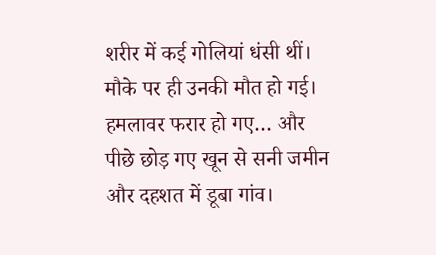शरीर में कई गोलियां धंसी थीं। मौके पर ही उनकी मौत हो गई। हमलावर फरार हो गए… और पीछे छोड़ गए खून से सनी जमीन और दहशत में डूबा गांव।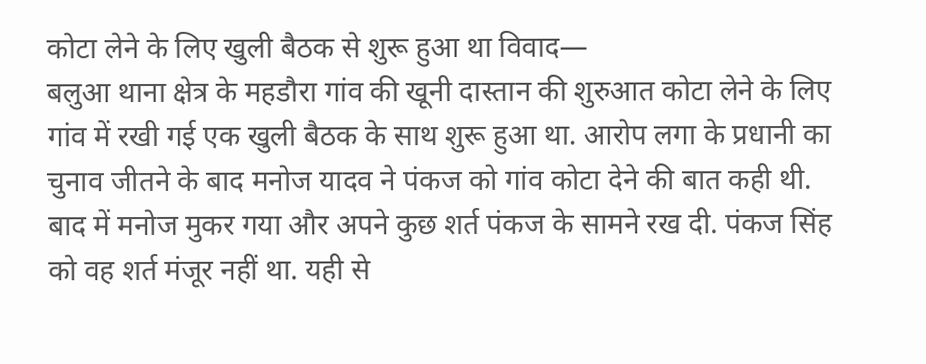कोटा लेने के लिए खुली बैठक से शुरू हुआ था विवाद—
बलुआ थाना क्षेत्र के महडौरा गांव की खूनी दास्तान की शुरुआत कोटा लेने के लिए गांव में रखी गई एक खुली बैठक के साथ शुरू हुआ था. आरोप लगा के प्रधानी का चुनाव जीतने के बाद मनोज यादव ने पंकज को गांव कोटा देने की बात कही थी. बाद में मनोज मुकर गया और अपने कुछ शर्त पंकज के सामने रख दी. पंकज सिंह को वह शर्त मंजूर नहीं था. यही से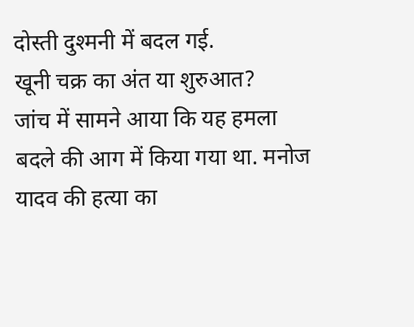दोस्ती दुश्मनी में बदल गई.
खूनी चक्र का अंत या शुरुआत?
जांच में सामने आया कि यह हमला बदले की आग में किया गया था. मनोज यादव की हत्या का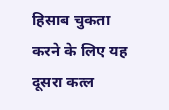हिसाब चुकता करने के लिए यह दूसरा कत्ल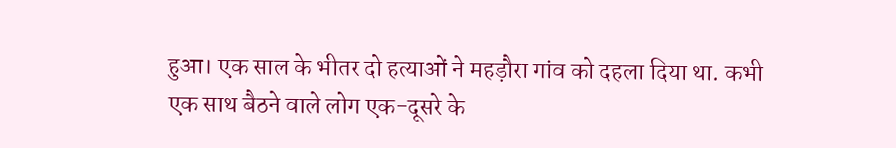हुआ। एक साल के भीतर दो हत्याओं ने महड़ौरा गांव को दहला दिया था. कभी एक साथ बैठने वाले लोग एक-दूसरे के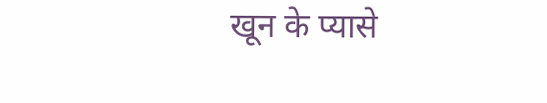खून के प्यासे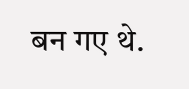बन गए थे.